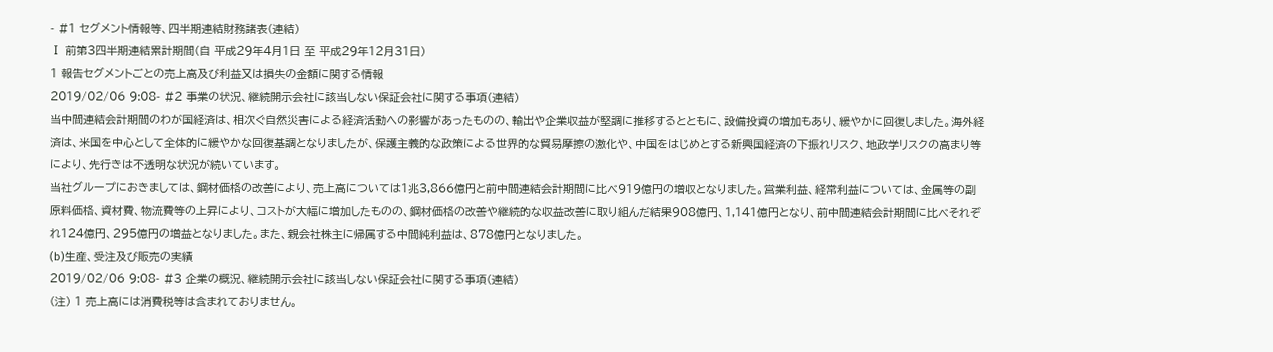- #1 セグメント情報等、四半期連結財務諸表(連結)
Ⅰ 前第3四半期連結累計期間(自 平成29年4月1日 至 平成29年12月31日)
1 報告セグメントごとの売上高及び利益又は損失の金額に関する情報
2019/02/06 9:08- #2 事業の状況、継続開示会社に該当しない保証会社に関する事項(連結)
当中間連結会計期間のわが国経済は、相次ぐ自然災害による経済活動への影響があったものの、輸出や企業収益が堅調に推移するとともに、設備投資の増加もあり、緩やかに回復しました。海外経済は、米国を中心として全体的に緩やかな回復基調となりましたが、保護主義的な政策による世界的な貿易摩擦の激化や、中国をはじめとする新興国経済の下振れリスク、地政学リスクの高まり等により、先行きは不透明な状況が続いています。
当社グループにおきましては、鋼材価格の改善により、売上高については1兆3,866億円と前中間連結会計期間に比べ919億円の増収となりました。営業利益、経常利益については、金属等の副原料価格、資材費、物流費等の上昇により、コストが大幅に増加したものの、鋼材価格の改善や継続的な収益改善に取り組んだ結果908億円、1,141億円となり、前中間連結会計期間に比べそれぞれ124億円、295億円の増益となりました。また、親会社株主に帰属する中間純利益は、878億円となりました。
(b)生産、受注及び販売の実績
2019/02/06 9:08- #3 企業の概況、継続開示会社に該当しない保証会社に関する事項(連結)
(注) 1 売上高には消費税等は含まれておりません。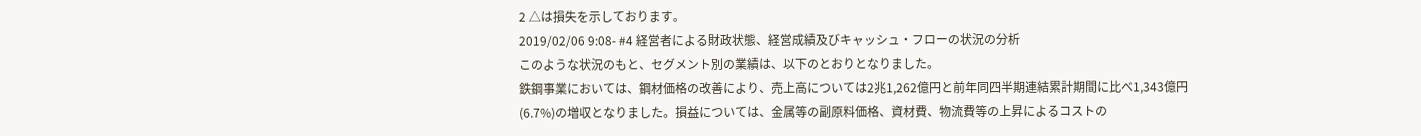2 △は損失を示しております。
2019/02/06 9:08- #4 経営者による財政状態、経営成績及びキャッシュ・フローの状況の分析
このような状況のもと、セグメント別の業績は、以下のとおりとなりました。
鉄鋼事業においては、鋼材価格の改善により、売上高については2兆1,262億円と前年同四半期連結累計期間に比べ1,343億円(6.7%)の増収となりました。損益については、金属等の副原料価格、資材費、物流費等の上昇によるコストの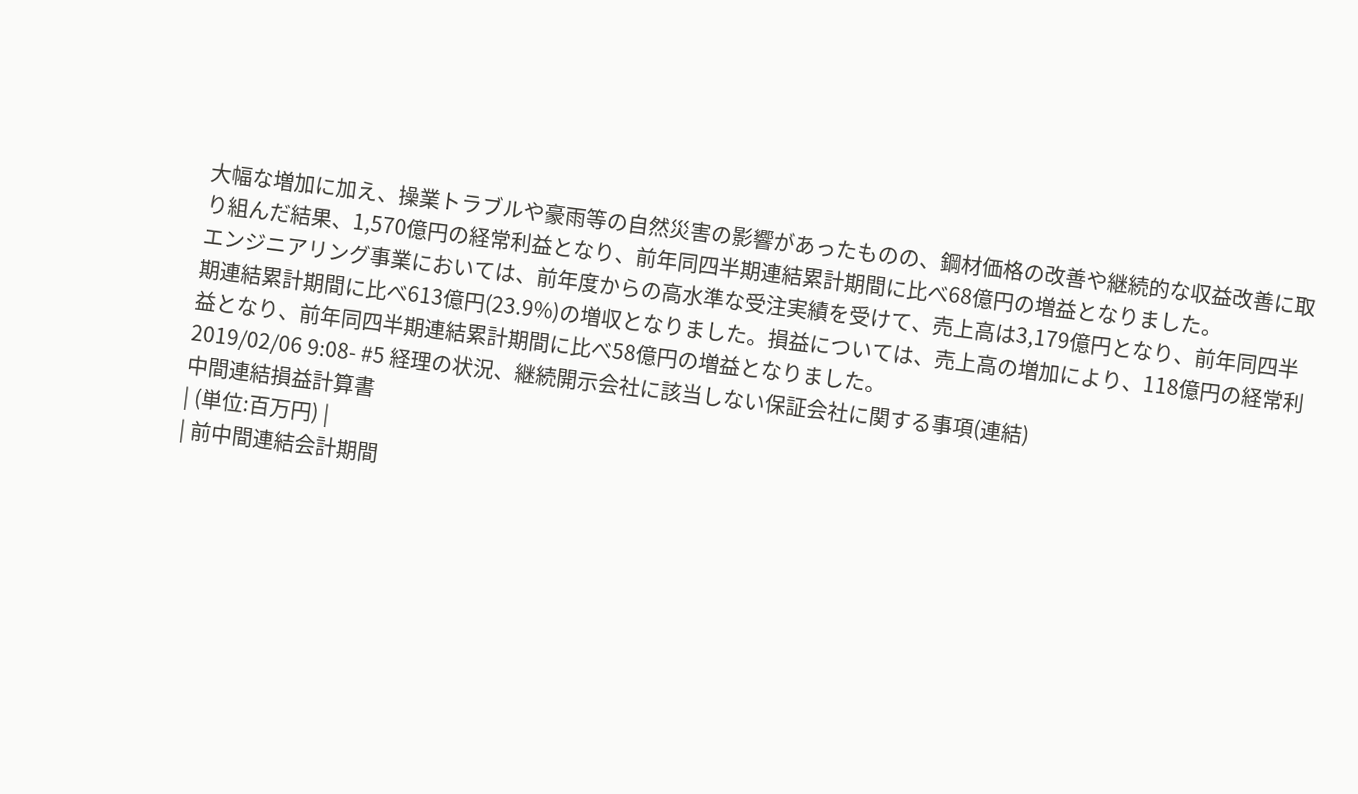大幅な増加に加え、操業トラブルや豪雨等の自然災害の影響があったものの、鋼材価格の改善や継続的な収益改善に取り組んだ結果、1,570億円の経常利益となり、前年同四半期連結累計期間に比べ68億円の増益となりました。
エンジニアリング事業においては、前年度からの高水準な受注実績を受けて、売上高は3,179億円となり、前年同四半期連結累計期間に比べ613億円(23.9%)の増収となりました。損益については、売上高の増加により、118億円の経常利益となり、前年同四半期連結累計期間に比べ58億円の増益となりました。
2019/02/06 9:08- #5 経理の状況、継続開示会社に該当しない保証会社に関する事項(連結)
中間連結損益計算書
| (単位:百万円) |
| 前中間連結会計期間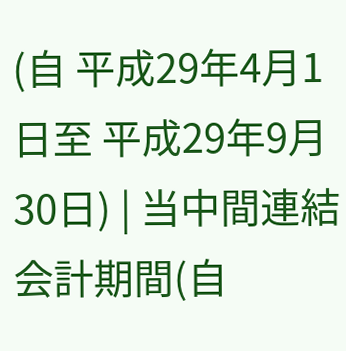(自 平成29年4月1日至 平成29年9月30日) | 当中間連結会計期間(自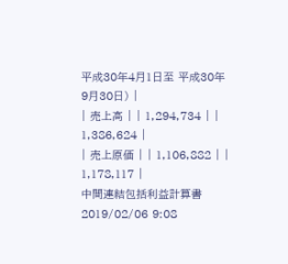平成30年4月1日至 平成30年9月30日) |
| 売上高 | | 1,294,734 | | 1,386,624 |
| 売上原価 | | 1,106,882 | | 1,178,117 |
中間連結包括利益計算書
2019/02/06 9:08